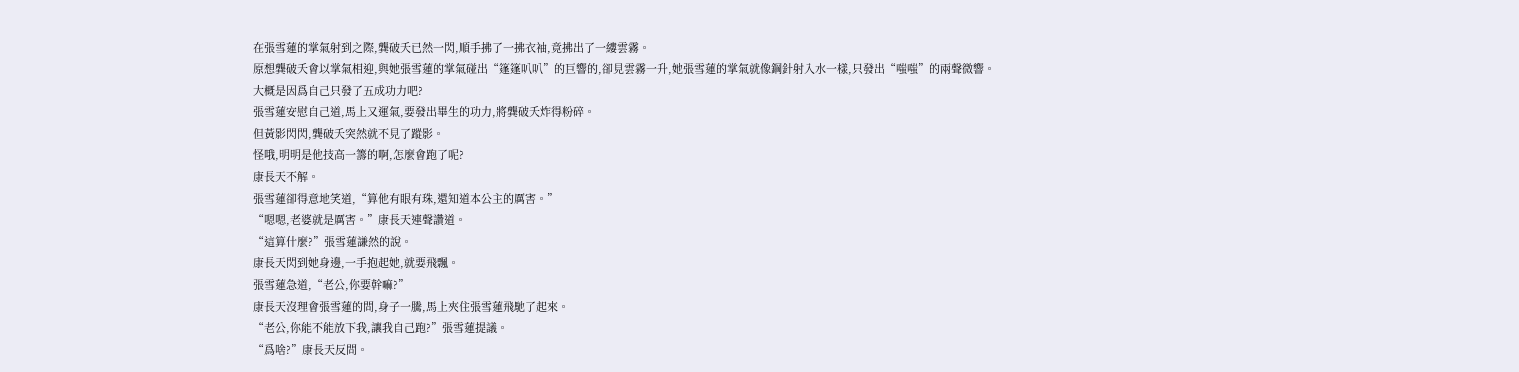在張雪蓮的掌氣射到之際,龔破夭已然一閃,順手拂了一拂衣袖,竟拂出了一縷雲霧。
原想龔破夭會以掌氣相迎,與她張雪蓮的掌氣碰出“篷篷叭叭”的巨響的,卻見雲霧一升,她張雪蓮的掌氣就像鋼針射入水一樣,只發出“嗤嗤”的兩聲微響。
大概是因爲自己只發了五成功力吧?
張雪蓮安慰自己道,馬上又運氣,要發出畢生的功力,將龔破夭炸得粉碎。
但黃影閃閃,龔破夭突然就不見了蹤影。
怪哦,明明是他技高一籌的啊,怎麼會跑了呢?
康長天不解。
張雪蓮卻得意地笑道,“算他有眼有珠,還知道本公主的厲害。”
“嗯嗯,老婆就是厲害。”康長天連聲讚道。
“這算什麼?”張雪蓮謙然的說。
康長天閃到她身邊,一手抱起她,就要飛飄。
張雪蓮急道,“老公,你要幹嘛?”
康長天沒理會張雪蓮的問,身子一騰,馬上夾住張雪蓮飛馳了起來。
“老公,你能不能放下我,讓我自己跑?”張雪蓮提議。
“爲啥?”康長天反問。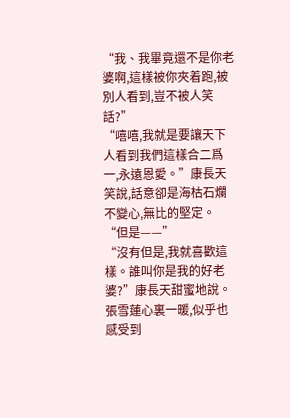“我、我畢竟還不是你老婆啊,這樣被你夾着跑,被別人看到,豈不被人笑話?”
“嘻嘻,我就是要讓天下人看到我們這樣合二爲一,永遠恩愛。”康長天笑說,話意卻是海枯石爛不變心,無比的堅定。
“但是——”
“沒有但是,我就喜歡這樣。誰叫你是我的好老婆?”康長天甜蜜地說。
張雪蓮心裏一暖,似乎也感受到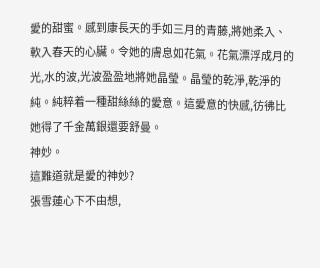愛的甜蜜。感到康長天的手如三月的青藤,將她柔入、軟入春天的心臟。令她的膚息如花氣。花氣漂浮成月的光,水的波,光波盈盈地將她晶瑩。晶瑩的乾淨,乾淨的純。純粹着一種甜絲絲的愛意。這愛意的快感,彷彿比她得了千金萬銀還要舒曼。
神妙。
這難道就是愛的神妙?
張雪蓮心下不由想,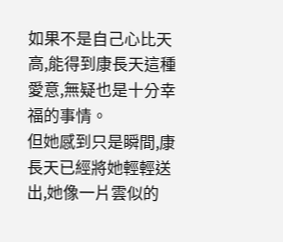如果不是自己心比天高,能得到康長天這種愛意,無疑也是十分幸福的事情。
但她感到只是瞬間,康長天已經將她輕輕送出,她像一片雲似的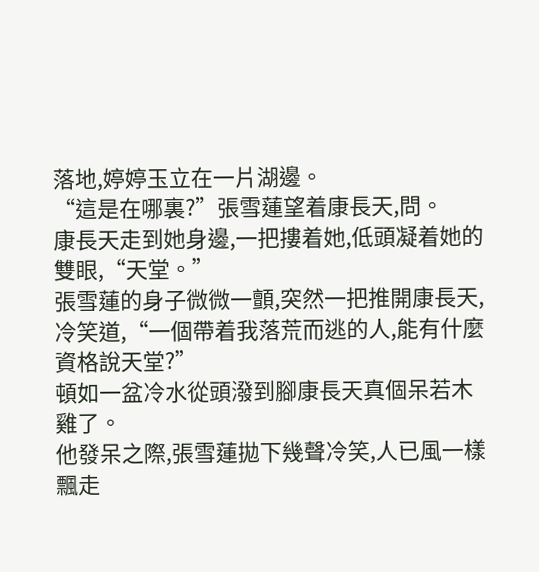落地,婷婷玉立在一片湖邊。
“這是在哪裏?”張雪蓮望着康長天,問。
康長天走到她身邊,一把摟着她,低頭凝着她的雙眼,“天堂。”
張雪蓮的身子微微一顫,突然一把推開康長天,冷笑道,“一個帶着我落荒而逃的人,能有什麼資格說天堂?”
頓如一盆冷水從頭潑到腳康長天真個呆若木雞了。
他發呆之際,張雪蓮拋下幾聲冷笑,人已風一樣飄走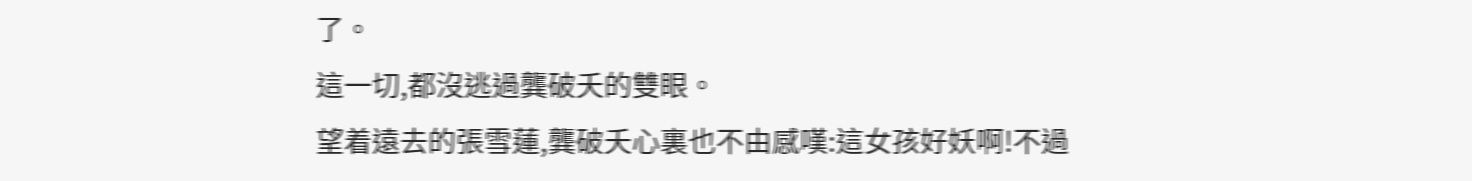了。
這一切,都沒逃過龔破夭的雙眼。
望着遠去的張雪蓮,龔破夭心裏也不由感嘆:這女孩好妖啊!不過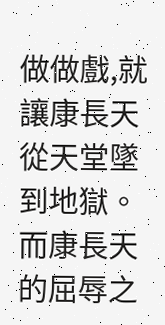做做戲,就讓康長天從天堂墜到地獄。而康長天的屈辱之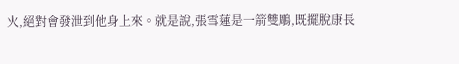火,絕對會發泄到他身上來。就是說,張雪蓮是一箭雙鵰,既擺脫康長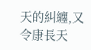天的糾纏,又令康長天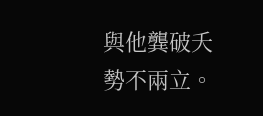與他龔破夭勢不兩立。